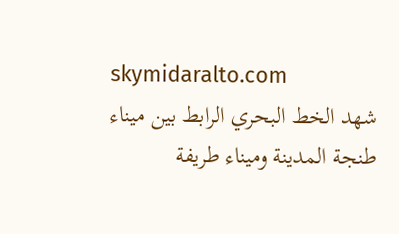skymidaralto.com
شهد الخط البحري الرابط بين ميناء طنجة المدينة وميناء طريفة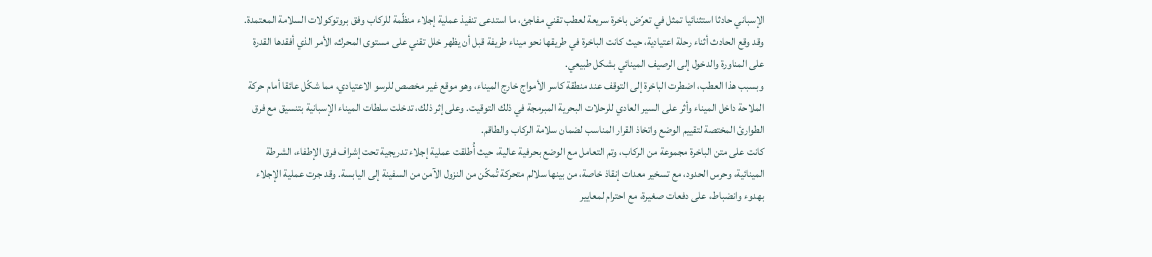الإسباني حادثا استثنائيا تمثل في تعرّض باخرة سريعة لعطب تقني مفاجئ، ما استدعى تنفيذ عملية إجلاء منظّمة للركاب وفق بروتوكولات السلامة المعتمدة. وقد وقع الحادث أثناء رحلة اعتيادية، حيث كانت الباخرة في طريقها نحو ميناء طريفة قبل أن يظهر خلل تقني على مستوى المحرك، الأمر الذي أفقدها القدرة على المناورة والدخول إلى الرصيف المينائي بشكل طبيعي.
وبسبب هذا العطب، اضطرت الباخرة إلى التوقف عند منطقة كاسر الأمواج خارج الميناء، وهو موقع غير مخصص للرسو الاعتيادي، مما شكّل عائقا أمام حركة الملاحة داخل الميناء وأثر على السير العادي للرحلات البحرية المبرمجة في ذلك التوقيت. وعلى إثر ذلك، تدخلت سلطات الميناء الإسبانية بتنسيق مع فرق الطوارئ المختصة لتقييم الوضع واتخاذ القرار المناسب لضمان سلامة الركاب والطاقم.
كانت على متن الباخرة مجموعة من الركاب، وتم التعامل مع الوضع بحرفية عالية، حيث أُطلقت عملية إجلاء تدريجية تحت إشراف فرق الإطفاء، الشرطة المينائية، وحرس الحدود، مع تسخير معدات إنقاذ خاصة، من بينها سلالم متحركة تُمكّن من النزول الآمن من السفينة إلى اليابسة. وقد جرت عملية الإجلاء بهدوء وانضباط، على دفعات صغيرة، مع احترام لمعايير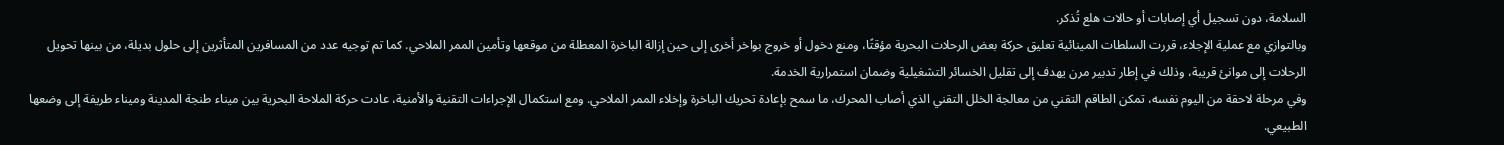السلامة، دون تسجيل أي إصابات أو حالات هلع تُذكر.
وبالتوازي مع عملية الإجلاء، قررت السلطات المينائية تعليق حركة بعض الرحلات البحرية مؤقتًا، ومنع دخول أو خروج بواخر أخرى إلى حين إزالة الباخرة المعطلة من موقعها وتأمين الممر الملاحي. كما تم توجيه عدد من المسافرين المتأثرين إلى حلول بديلة، من بينها تحويل الرحلات إلى موانئ قريبة، وذلك في إطار تدبير مرن يهدف إلى تقليل الخسائر التشغيلية وضمان استمرارية الخدمة.
وفي مرحلة لاحقة من اليوم نفسه، تمكن الطاقم التقني من معالجة الخلل التقني الذي أصاب المحرك، ما سمح بإعادة تحريك الباخرة وإخلاء الممر الملاحي. ومع استكمال الإجراءات التقنية والأمنية، عادت حركة الملاحة البحرية بين ميناء طنجة المدينة وميناء طريفة إلى وضعها الطبيعي.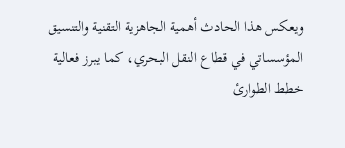ويعكس هذا الحادث أهمية الجاهزية التقنية والتنسيق المؤسساتي في قطاع النقل البحري، كما يبرز فعالية خطط الطوارئ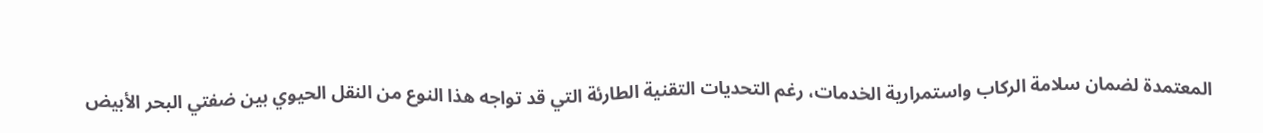المعتمدة لضمان سلامة الركاب واستمرارية الخدمات، رغم التحديات التقنية الطارئة التي قد تواجه هذا النوع من النقل الحيوي بين ضفتي البحر الأبيض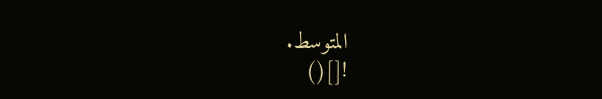المتوسط.
![]()